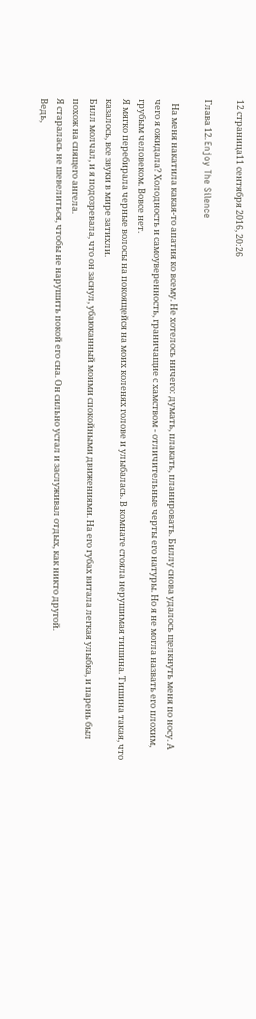12 страница11 сентября 2016, 20:26

Глава 12. Enjoy The Silence

  На меня накатила какая-то апатия ко всему. Не хотелось ничего: думать, плакать, планировать. Биллу снова удалось щелкнуть меня по носу. А чего я ожидала? Холодность и самоуверенность, граничащие с хамством - отличительные черты его натуры. Но я не могла назвать его плохим, грубым человеком. Вовсе нет.
Я мягко перебирала черные волосы на покоящейся на моих коленях голове и улыбалась. В комнате стояла нерушимая тишина. Тишина такая, что казалось, все звуки в мире затихли.
Билл молчал, и я подозревала, что он заснул, убаюканный моими спокойными движениями. На его губах витала легкая улыбка, и парень был похож на спящего ангела.
Я старалась не шевелиться, чтобы не нарушить покой его сна. Он сильно устал и заслуживал отдых, как никто другой.
Ведь,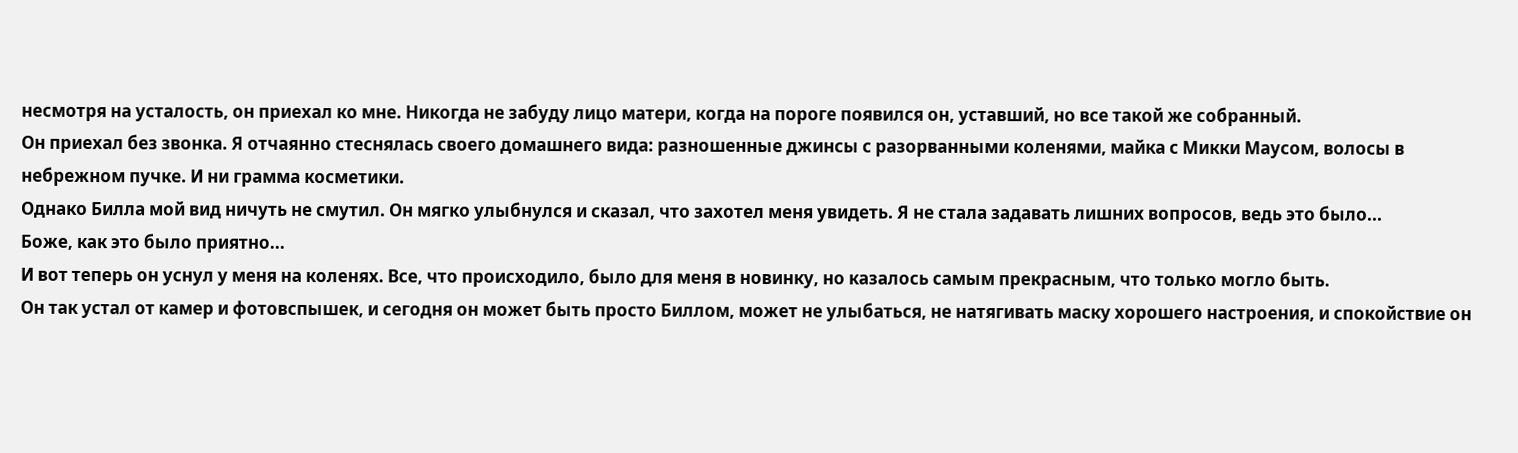несмотря на усталость, он приехал ко мне. Никогда не забуду лицо матери, когда на пороге появился он, уставший, но все такой же собранный.
Он приехал без звонка. Я отчаянно стеснялась своего домашнего вида: разношенные джинсы с разорванными коленями, майка с Микки Маусом, волосы в небрежном пучке. И ни грамма косметики.
Однако Билла мой вид ничуть не смутил. Он мягко улыбнулся и сказал, что захотел меня увидеть. Я не стала задавать лишних вопросов, ведь это было...
Боже, как это было приятно...
И вот теперь он уснул у меня на коленях. Все, что происходило, было для меня в новинку, но казалось самым прекрасным, что только могло быть.
Он так устал от камер и фотовспышек, и сегодня он может быть просто Биллом, может не улыбаться, не натягивать маску хорошего настроения, и спокойствие он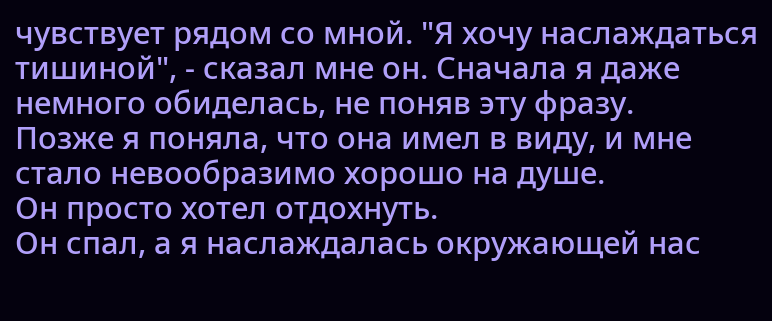чувствует рядом со мной. "Я хочу наслаждаться тишиной", - сказал мне он. Сначала я даже немного обиделась, не поняв эту фразу.
Позже я поняла, что она имел в виду, и мне стало невообразимо хорошо на душе.
Он просто хотел отдохнуть.
Он спал, а я наслаждалась окружающей нас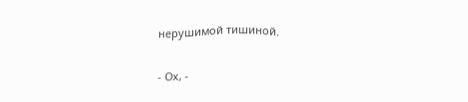нерушимой тишиной.

- Ох, -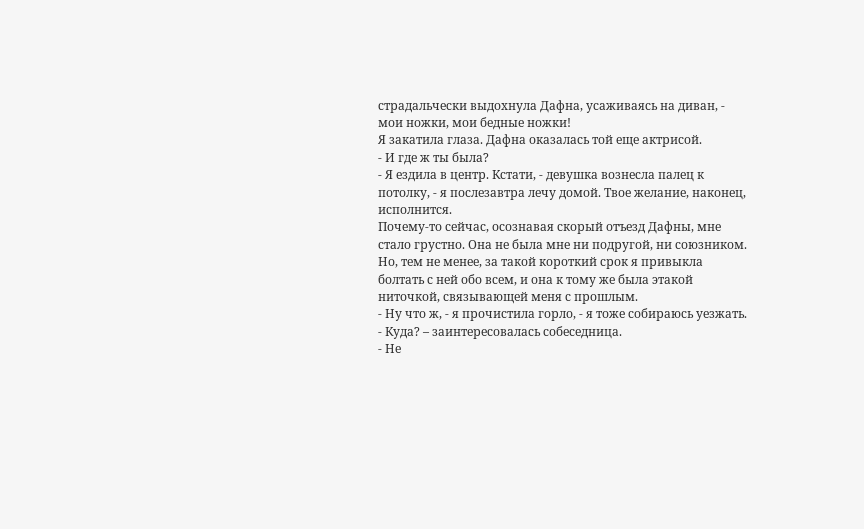страдальчески выдохнула Дафна, усаживаясь на диван, - мои ножки, мои бедные ножки!
Я закатила глаза. Дафна оказалась той еще актрисой.
- И где ж ты была?
- Я ездила в центр. Кстати, - девушка вознесла палец к потолку, - я послезавтра лечу домой. Твое желание, наконец, исполнится.
Почему-то сейчас, осознавая скорый отъезд Дафны, мне стало грустно. Она не была мне ни подругой, ни союзником. Но, тем не менее, за такой короткий срок я привыкла болтать с ней обо всем, и она к тому же была этакой ниточкой, связывающей меня с прошлым.
- Ну что ж, - я прочистила горло, - я тоже собираюсь уезжать.
- Куда? – заинтересовалась собеседница.
- Не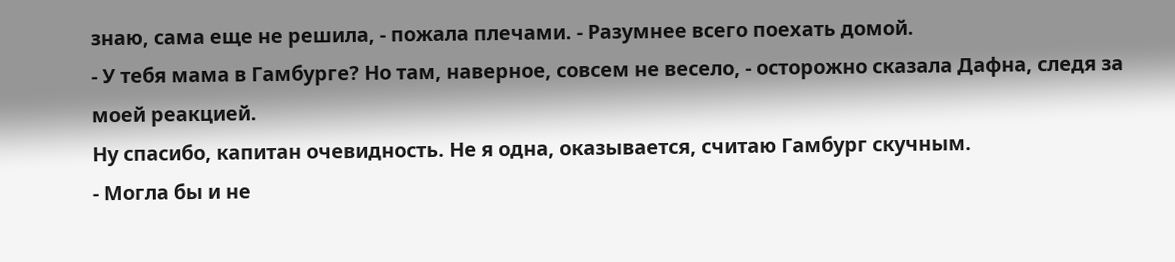знаю, сама еще не решила, - пожала плечами. - Разумнее всего поехать домой.
- У тебя мама в Гамбурге? Но там, наверное, совсем не весело, - осторожно сказала Дафна, следя за моей реакцией.
Ну спасибо, капитан очевидность. Не я одна, оказывается, считаю Гамбург скучным.
- Могла бы и не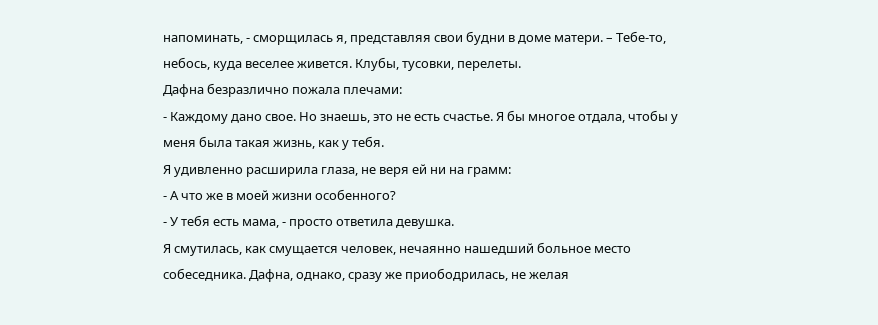напоминать, - сморщилась я, представляя свои будни в доме матери. – Тебе-то, небось, куда веселее живется. Клубы, тусовки, перелеты.
Дафна безразлично пожала плечами:
- Каждому дано свое. Но знаешь, это не есть счастье. Я бы многое отдала, чтобы у меня была такая жизнь, как у тебя.
Я удивленно расширила глаза, не веря ей ни на грамм:
- А что же в моей жизни особенного?
- У тебя есть мама, - просто ответила девушка.
Я смутилась, как смущается человек, нечаянно нашедший больное место собеседника. Дафна, однако, сразу же приободрилась, не желая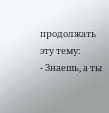продолжать эту тему:
- Знаешь, а ты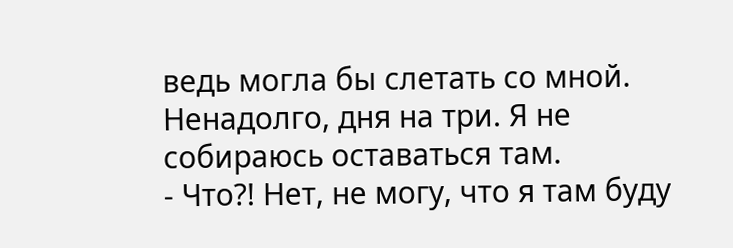ведь могла бы слетать со мной. Ненадолго, дня на три. Я не собираюсь оставаться там.
- Что?! Нет, не могу, что я там буду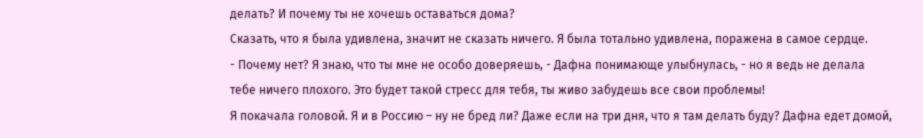делать? И почему ты не хочешь оставаться дома?
Сказать, что я была удивлена, значит не сказать ничего. Я была тотально удивлена, поражена в самое сердце.
- Почему нет? Я знаю, что ты мне не особо доверяешь, - Дафна понимающе улыбнулась, - но я ведь не делала тебе ничего плохого. Это будет такой стресс для тебя, ты живо забудешь все свои проблемы!
Я покачала головой. Я и в Россию – ну не бред ли? Даже если на три дня, что я там делать буду? Дафна едет домой,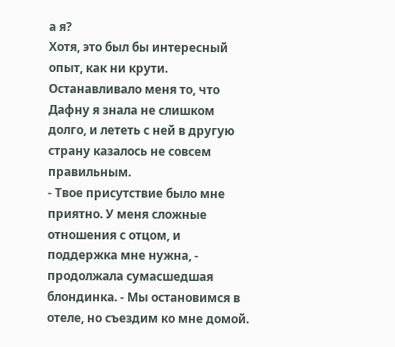а я?
Хотя, это был бы интересный опыт, как ни крути. Останавливало меня то, что Дафну я знала не слишком долго, и лететь с ней в другую страну казалось не совсем правильным.
- Твое присутствие было мне приятно. У меня сложные отношения с отцом, и поддержка мне нужна, - продолжала сумасшедшая блондинка. - Мы остановимся в отеле, но съездим ко мне домой.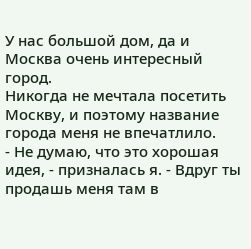У нас большой дом, да и Москва очень интересный город.
Никогда не мечтала посетить Москву, и поэтому название города меня не впечатлило.
- Не думаю, что это хорошая идея, - призналась я. - Вдруг ты продашь меня там в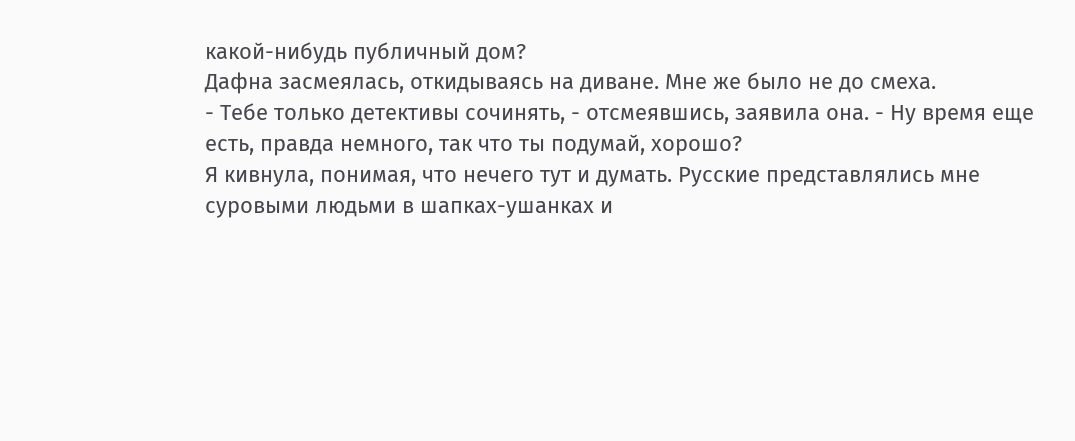какой-нибудь публичный дом?
Дафна засмеялась, откидываясь на диване. Мне же было не до смеха.
- Тебе только детективы сочинять, - отсмеявшись, заявила она. - Ну время еще есть, правда немного, так что ты подумай, хорошо?
Я кивнула, понимая, что нечего тут и думать. Русские представлялись мне суровыми людьми в шапках-ушанках и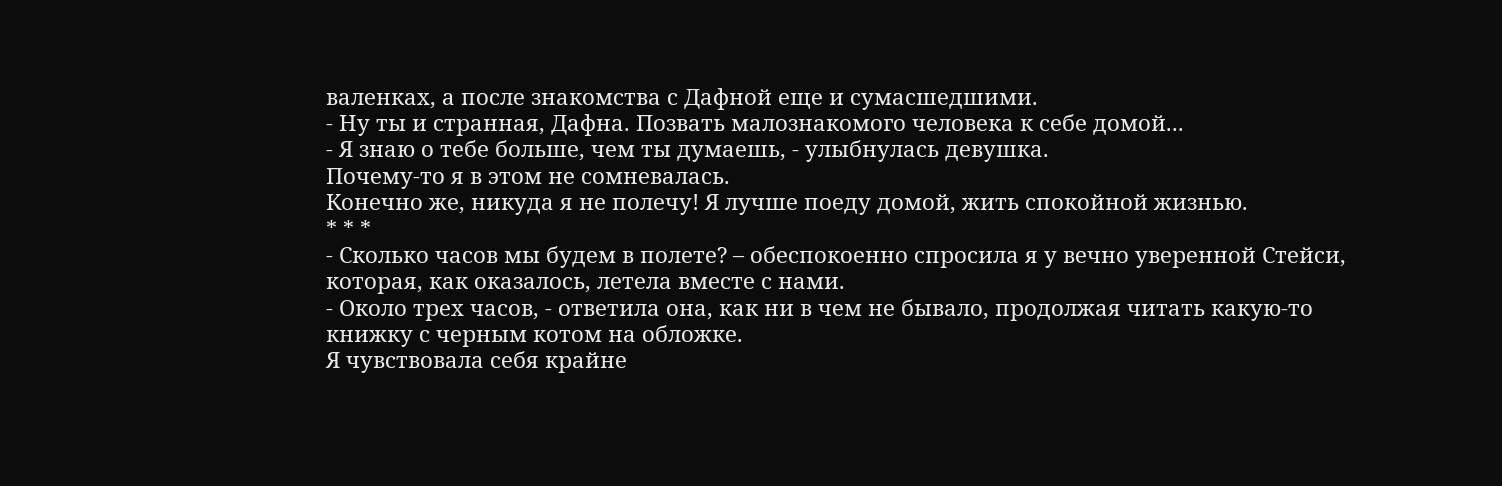валенках, а после знакомства с Дафной еще и сумасшедшими.
- Ну ты и странная, Дафна. Позвать малознакомого человека к себе домой...
- Я знаю о тебе больше, чем ты думаешь, - улыбнулась девушка.
Почему-то я в этом не сомневалась.
Конечно же, никуда я не полечу! Я лучше поеду домой, жить спокойной жизнью.
* * *
- Сколько часов мы будем в полете? – обеспокоенно спросила я у вечно уверенной Стейси, которая, как оказалось, летела вместе с нами.
- Около трех часов, - ответила она, как ни в чем не бывало, продолжая читать какую-то книжку с черным котом на обложке.
Я чувствовала себя крайне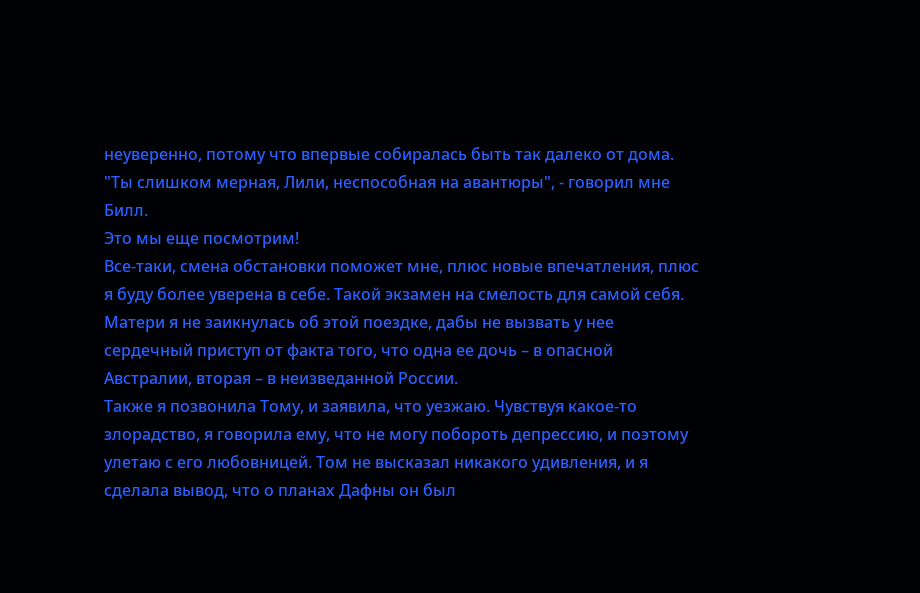неуверенно, потому что впервые собиралась быть так далеко от дома. "Ты слишком мерная, Лили, неспособная на авантюры", - говорил мне Билл.
Это мы еще посмотрим!
Все-таки, смена обстановки поможет мне, плюс новые впечатления, плюс я буду более уверена в себе. Такой экзамен на смелость для самой себя.
Матери я не заикнулась об этой поездке, дабы не вызвать у нее сердечный приступ от факта того, что одна ее дочь – в опасной Австралии, вторая – в неизведанной России.
Также я позвонила Тому, и заявила, что уезжаю. Чувствуя какое-то злорадство, я говорила ему, что не могу побороть депрессию, и поэтому улетаю с его любовницей. Том не высказал никакого удивления, и я сделала вывод, что о планах Дафны он был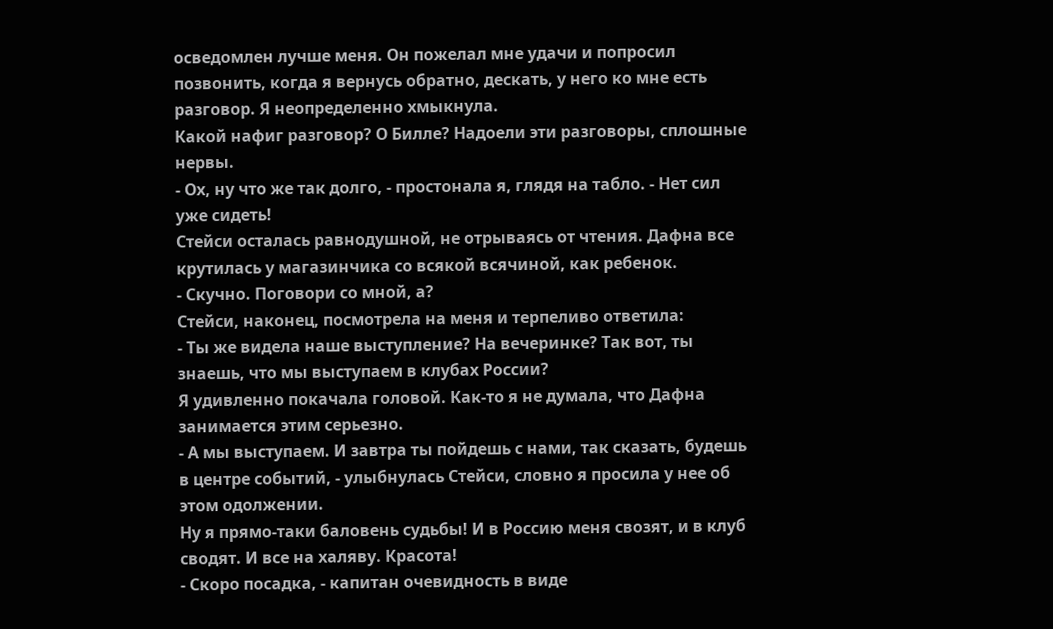осведомлен лучше меня. Он пожелал мне удачи и попросил позвонить, когда я вернусь обратно, дескать, у него ко мне есть разговор. Я неопределенно хмыкнула.
Какой нафиг разговор? О Билле? Надоели эти разговоры, сплошные нервы.
- Ох, ну что же так долго, - простонала я, глядя на табло. - Нет сил уже сидеть!
Стейси осталась равнодушной, не отрываясь от чтения. Дафна все крутилась у магазинчика со всякой всячиной, как ребенок.
- Скучно. Поговори со мной, а?
Стейси, наконец, посмотрела на меня и терпеливо ответила:
- Ты же видела наше выступление? На вечеринке? Так вот, ты знаешь, что мы выступаем в клубах России?
Я удивленно покачала головой. Как-то я не думала, что Дафна занимается этим серьезно.
- А мы выступаем. И завтра ты пойдешь с нами, так сказать, будешь в центре событий, - улыбнулась Стейси, словно я просила у нее об этом одолжении.
Ну я прямо-таки баловень судьбы! И в Россию меня свозят, и в клуб сводят. И все на халяву. Красота!
- Скоро посадка, - капитан очевидность в виде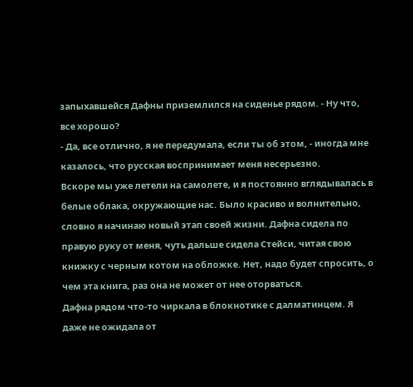запыхавшейся Дафны приземлился на сиденье рядом. - Ну что, все хорошо?
- Да, все отлично, я не передумала, если ты об этом, - иногда мне казалось, что русская воспринимает меня несерьезно.
Вскоре мы уже летели на самолете, и я постоянно вглядывалась в белые облака, окружающие нас. Было красиво и волнительно, словно я начинаю новый этап своей жизни. Дафна сидела по правую руку от меня, чуть дальше сидела Стейси, читая свою книжку с черным котом на обложке. Нет, надо будет спросить, о чем эта книга, раз она не может от нее оторваться.
Дафна рядом что-то чиркала в блокнотике с далматинцем. Я даже не ожидала от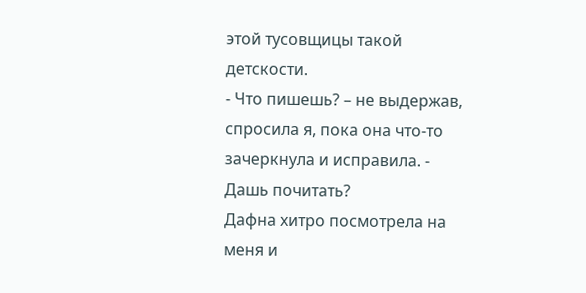этой тусовщицы такой детскости.
- Что пишешь? – не выдержав, спросила я, пока она что-то зачеркнула и исправила. - Дашь почитать?
Дафна хитро посмотрела на меня и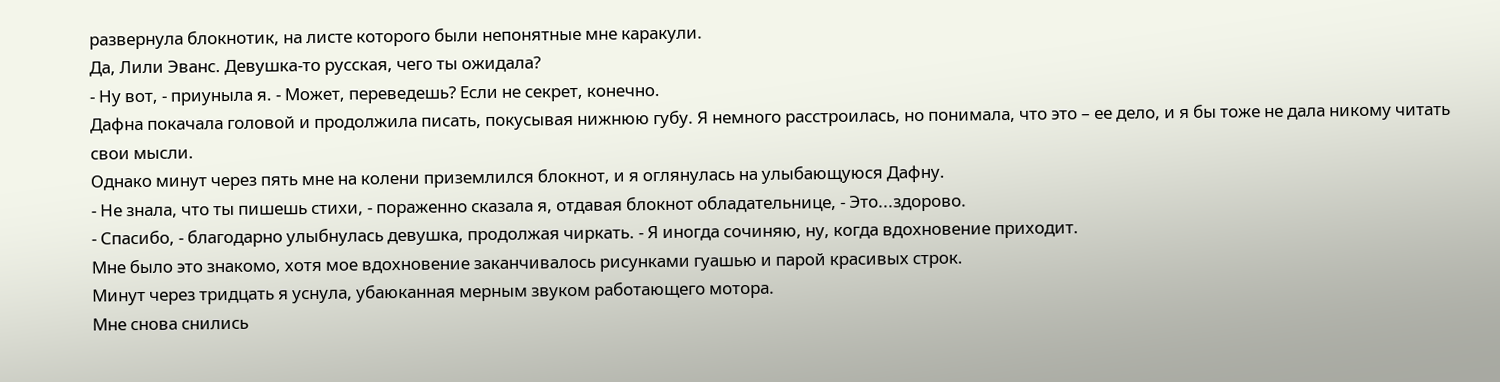развернула блокнотик, на листе которого были непонятные мне каракули.
Да, Лили Эванс. Девушка-то русская, чего ты ожидала?
- Ну вот, - приуныла я. - Может, переведешь? Если не секрет, конечно.
Дафна покачала головой и продолжила писать, покусывая нижнюю губу. Я немного расстроилась, но понимала, что это – ее дело, и я бы тоже не дала никому читать свои мысли.
Однако минут через пять мне на колени приземлился блокнот, и я оглянулась на улыбающуюся Дафну.
- Не знала, что ты пишешь стихи, - пораженно сказала я, отдавая блокнот обладательнице, - Это...здорово.
- Спасибо, - благодарно улыбнулась девушка, продолжая чиркать. - Я иногда сочиняю, ну, когда вдохновение приходит.
Мне было это знакомо, хотя мое вдохновение заканчивалось рисунками гуашью и парой красивых строк.
Минут через тридцать я уснула, убаюканная мерным звуком работающего мотора.
Мне снова снились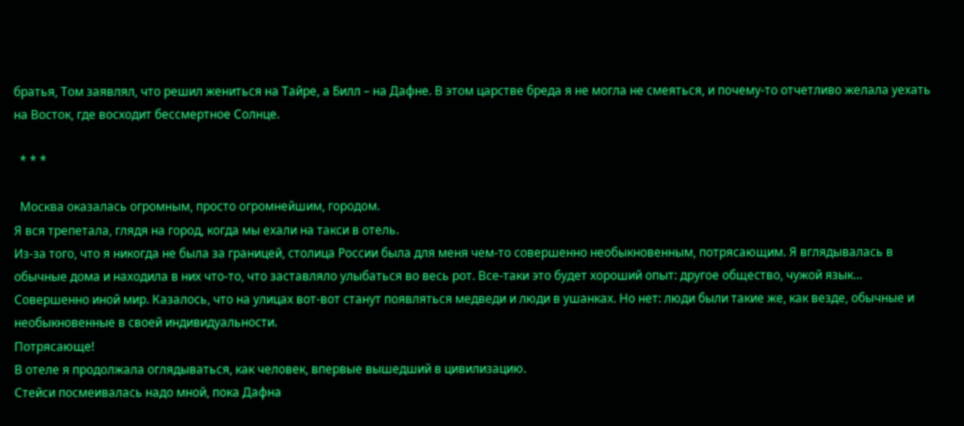братья, Том заявлял, что решил жениться на Тайре, а Билл – на Дафне. В этом царстве бреда я не могла не смеяться, и почему-то отчетливо желала уехать на Восток, где восходит бессмертное Солнце.

  * * *

  Москва оказалась огромным, просто огромнейшим, городом.
Я вся трепетала, глядя на город, когда мы ехали на такси в отель.
Из-за того, что я никогда не была за границей, столица России была для меня чем-то совершенно необыкновенным, потрясающим. Я вглядывалась в обычные дома и находила в них что-то, что заставляло улыбаться во весь рот. Все-таки это будет хороший опыт: другое общество, чужой язык...
Совершенно иной мир. Казалось, что на улицах вот-вот станут появляться медведи и люди в ушанках. Но нет: люди были такие же, как везде, обычные и необыкновенные в своей индивидуальности.
Потрясающе!
В отеле я продолжала оглядываться, как человек, впервые вышедший в цивилизацию.
Стейси посмеивалась надо мной, пока Дафна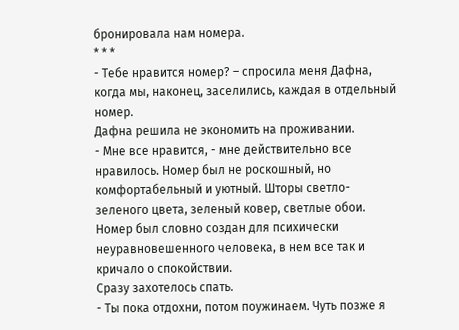бронировала нам номера.
* * *
- Тебе нравится номер? – спросила меня Дафна, когда мы, наконец, заселились, каждая в отдельный номер.
Дафна решила не экономить на проживании.
- Мне все нравится, - мне действительно все нравилось. Номер был не роскошный, но комфортабельный и уютный. Шторы светло-зеленого цвета, зеленый ковер, светлые обои. Номер был словно создан для психически неуравновешенного человека, в нем все так и кричало о спокойствии.
Сразу захотелось спать.
- Ты пока отдохни, потом поужинаем. Чуть позже я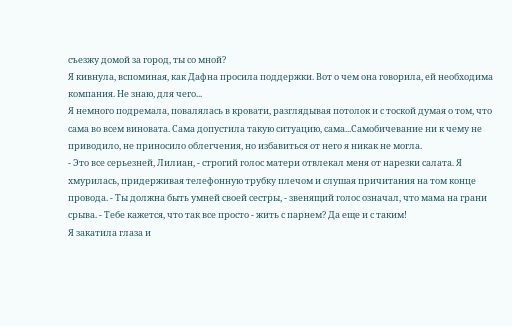съезжу домой за город, ты со мной?
Я кивнула, вспоминая, как Дафна просила поддержки. Вот о чем она говорила, ей необходима компания. Не знаю, для чего...
Я немного подремала, повалялась в кровати, разглядывая потолок и с тоской думая о том, что сама во всем виновата. Сама допустила такую ситуацию, сама...Самобичевание ни к чему не приводило, не приносило облегчения, но избавиться от него я никак не могла.
- Это все серьезней, Лилиан, - строгий голос матери отвлекал меня от нарезки салата. Я хмурилась, придерживая телефонную трубку плечом и слушая причитания на том конце провода. - Ты должна быть умней своей сестры, - звенящий голос означал, что мама на грани срыва. - Тебе кажется, что так все просто - жить с парнем? Да еще и с таким!
Я закатила глаза и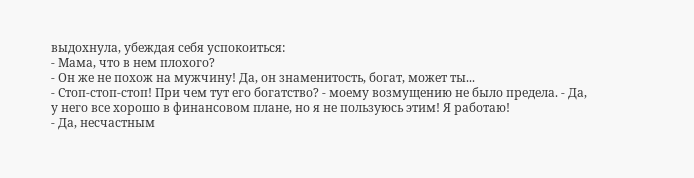выдохнула, убеждая себя успокоиться:
- Мама, что в нем плохого?
- Он же не похож на мужчину! Да, он знаменитость, богат, может ты...
- Стоп-стоп-стоп! При чем тут его богатство? - моему возмущению не было предела. - Да, у него все хорошо в финансовом плане, но я не пользуюсь этим! Я работаю!
- Да, несчастным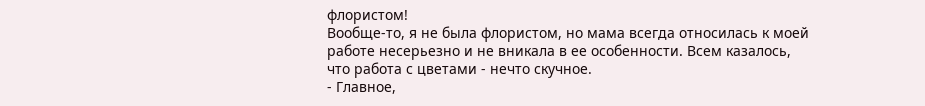флористом!
Вообще-то, я не была флористом, но мама всегда относилась к моей работе несерьезно и не вникала в ее особенности. Всем казалось, что работа с цветами - нечто скучное.
- Главное,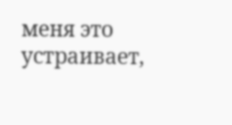меня это устраивает,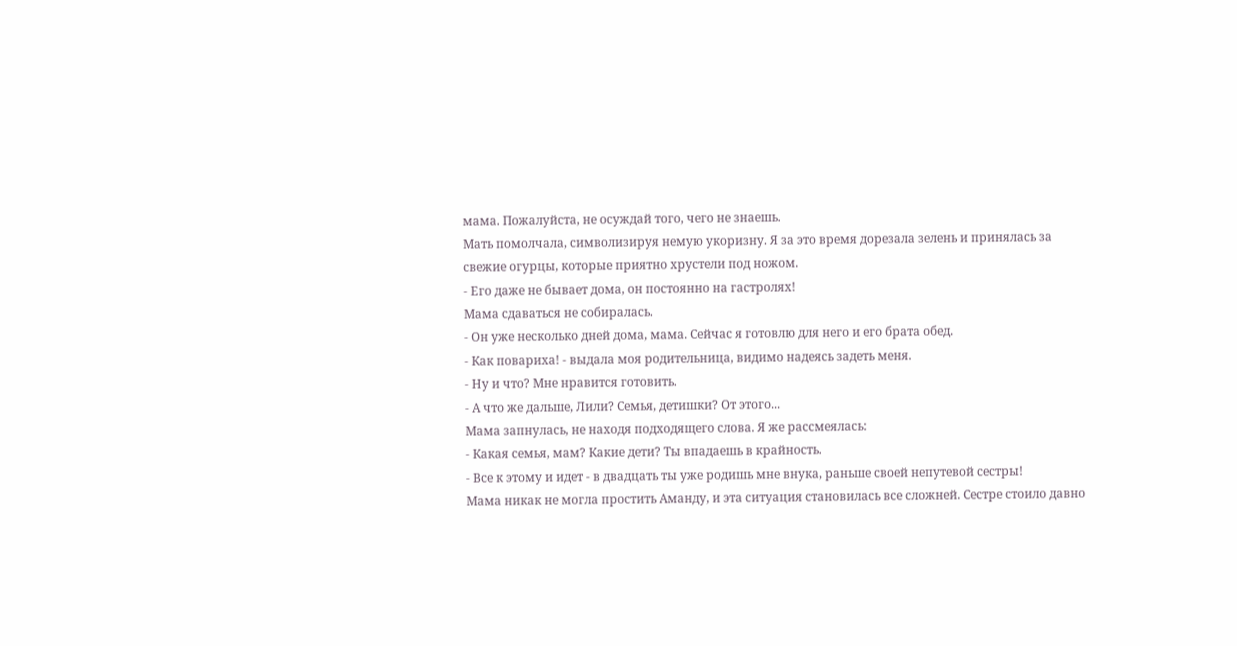мама. Пожалуйста, не осуждай того, чего не знаешь.
Мать помолчала, символизируя немую укоризну. Я за это время дорезала зелень и принялась за свежие огурцы, которые приятно хрустели под ножом.
- Его даже не бывает дома, он постоянно на гастролях!
Мама сдаваться не собиралась.
- Он уже несколько дней дома, мама. Сейчас я готовлю для него и его брата обед.
- Как повариха! - выдала моя родительница, видимо надеясь задеть меня.
- Ну и что? Мне нравится готовить.
- А что же дальше, Лили? Семья, детишки? От этого...
Мама запнулась, не находя подходящего слова. Я же рассмеялась:
- Какая семья, мам? Какие дети? Ты впадаешь в крайность.
- Все к этому и идет - в двадцать ты уже родишь мне внука, раньше своей непутевой сестры!
Мама никак не могла простить Аманду, и эта ситуация становилась все сложней. Сестре стоило давно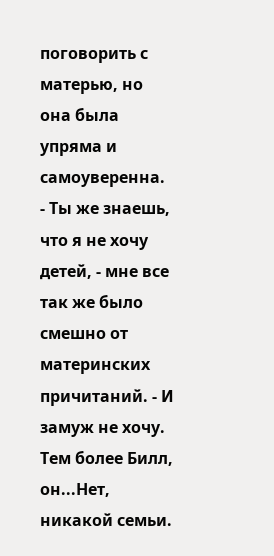поговорить с матерью, но она была упряма и самоуверенна.
- Ты же знаешь, что я не хочу детей, - мне все так же было смешно от материнских причитаний. - И замуж не хочу. Тем более Билл, он...Нет, никакой семьи.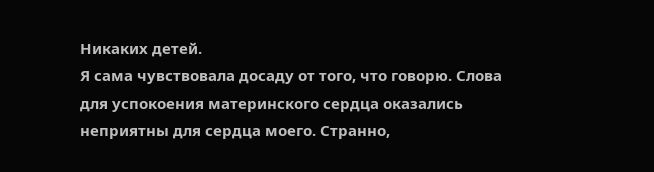Никаких детей.
Я сама чувствовала досаду от того, что говорю. Слова для успокоения материнского сердца оказались неприятны для сердца моего. Странно,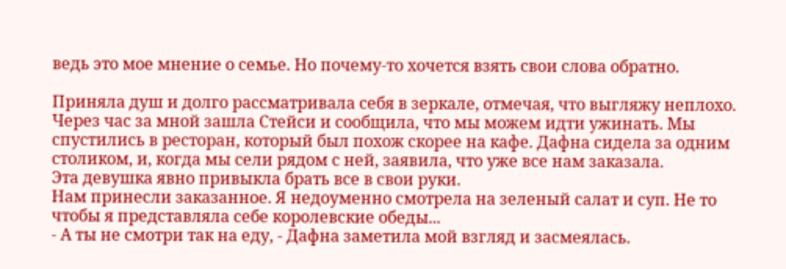ведь это мое мнение о семье. Но почему-то хочется взять свои слова обратно.

Приняла душ и долго рассматривала себя в зеркале, отмечая, что выгляжу неплохо.
Через час за мной зашла Стейси и сообщила, что мы можем идти ужинать. Мы спустились в ресторан, который был похож скорее на кафе. Дафна сидела за одним столиком, и, когда мы сели рядом с ней, заявила, что уже все нам заказала.
Эта девушка явно привыкла брать все в свои руки.
Нам принесли заказанное. Я недоуменно смотрела на зеленый салат и суп. Не то чтобы я представляла себе королевские обеды...
- А ты не смотри так на еду, - Дафна заметила мой взгляд и засмеялась.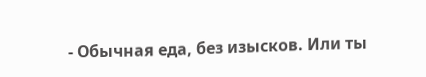- Обычная еда, без изысков. Или ты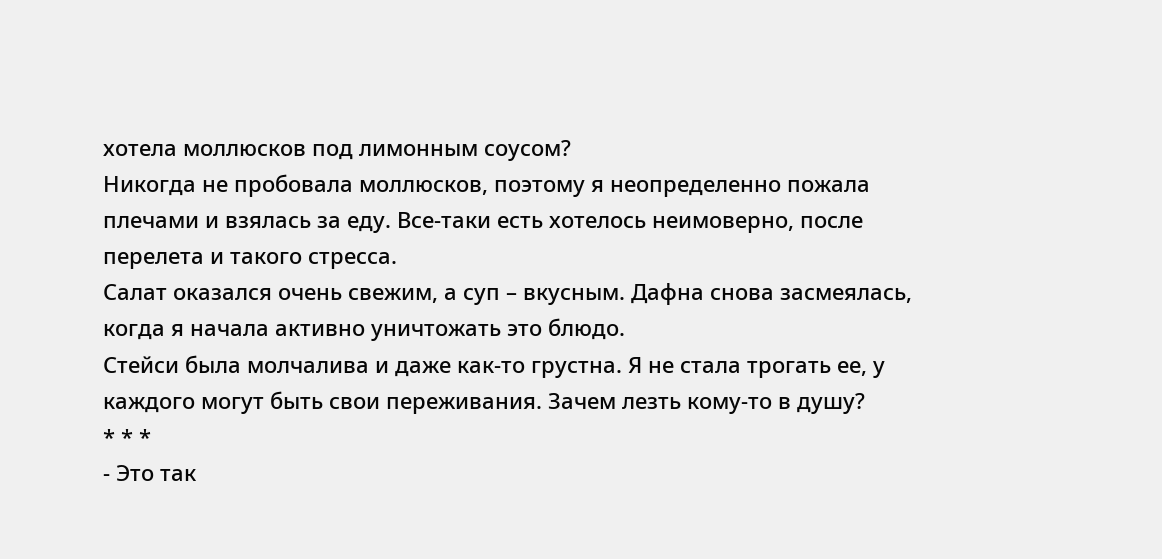хотела моллюсков под лимонным соусом?
Никогда не пробовала моллюсков, поэтому я неопределенно пожала плечами и взялась за еду. Все-таки есть хотелось неимоверно, после перелета и такого стресса.
Салат оказался очень свежим, а суп – вкусным. Дафна снова засмеялась, когда я начала активно уничтожать это блюдо.
Стейси была молчалива и даже как-то грустна. Я не стала трогать ее, у каждого могут быть свои переживания. Зачем лезть кому-то в душу?
* * *
- Это так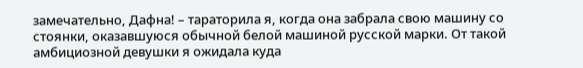замечательно, Дафна! – тараторила я, когда она забрала свою машину со стоянки, оказавшуюся обычной белой машиной русской марки. От такой амбициозной девушки я ожидала куда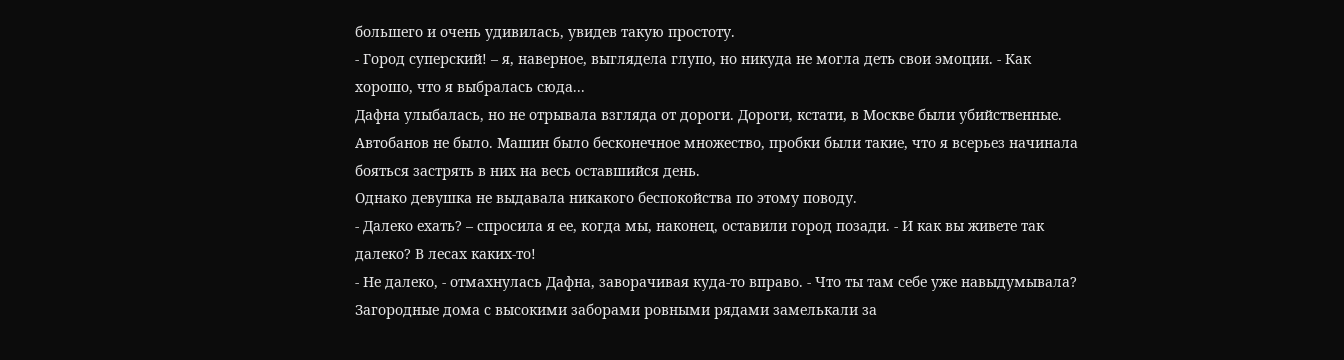большего и очень удивилась, увидев такую простоту.
- Город суперский! – я, наверное, выглядела глупо, но никуда не могла деть свои эмоции. - Как хорошо, что я выбралась сюда...
Дафна улыбалась, но не отрывала взгляда от дороги. Дороги, кстати, в Москве были убийственные. Автобанов не было. Машин было бесконечное множество, пробки были такие, что я всерьез начинала бояться застрять в них на весь оставшийся день.
Однако девушка не выдавала никакого беспокойства по этому поводу.
- Далеко ехать? – спросила я ее, когда мы, наконец, оставили город позади. - И как вы живете так далеко? В лесах каких-то!
- Не далеко, - отмахнулась Дафна, заворачивая куда-то вправо. - Что ты там себе уже навыдумывала?
Загородные дома с высокими заборами ровными рядами замелькали за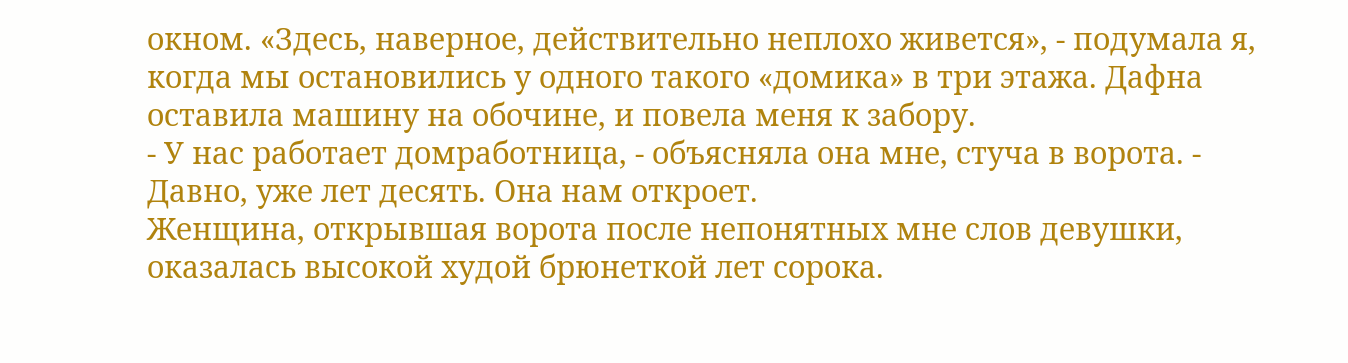окном. «Здесь, наверное, действительно неплохо живется», - подумала я, когда мы остановились у одного такого «домика» в три этажа. Дафна оставила машину на обочине, и повела меня к забору.
- У нас работает домработница, - объясняла она мне, стуча в ворота. - Давно, уже лет десять. Она нам откроет.
Женщина, открывшая ворота после непонятных мне слов девушки, оказалась высокой худой брюнеткой лет сорока.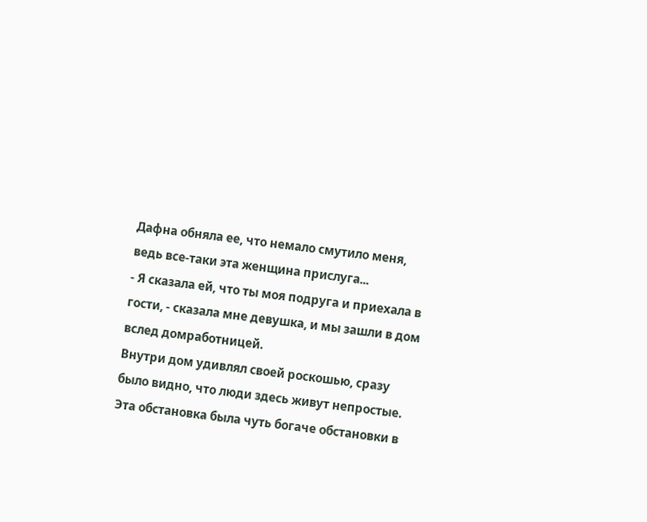Дафна обняла ее, что немало смутило меня, ведь все-таки эта женщина прислуга...
- Я сказала ей, что ты моя подруга и приехала в гости, - сказала мне девушка, и мы зашли в дом вслед домработницей.
Внутри дом удивлял своей роскошью, сразу было видно, что люди здесь живут непростые. Эта обстановка была чуть богаче обстановки в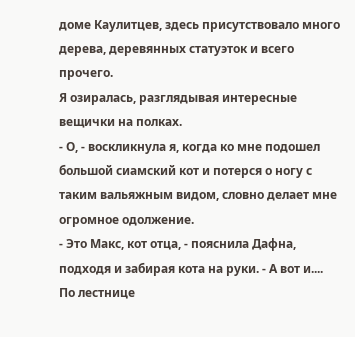доме Каулитцев, здесь присутствовало много дерева, деревянных статуэток и всего прочего.
Я озиралась, разглядывая интересные вещички на полках.
- О, - воскликнула я, когда ко мне подошел большой сиамский кот и потерся о ногу с таким вальяжным видом, словно делает мне огромное одолжение.
- Это Макс, кот отца, - пояснила Дафна, подходя и забирая кота на руки. - А вот и....
По лестнице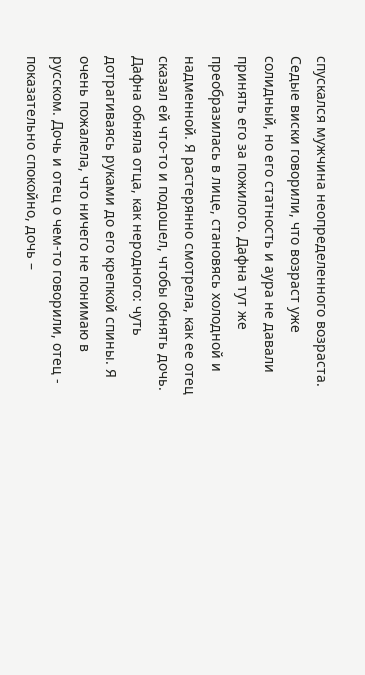спускался мужчина неопределенного возраста. Седые виски говорили, что возраст уже солидный, но его статность и аура не давали принять его за пожилого. Дафна тут же преобразилась в лице, становясь холодной и надменной. Я растерянно смотрела, как ее отец сказал ей что-то и подошел, чтобы обнять дочь.
Дафна обняла отца, как неродного: чуть дотрагиваясь руками до его крепкой спины. Я очень пожалела, что ничего не понимаю в русском. Дочь и отец о чем-то говорили, отец - показательно спокойно, дочь –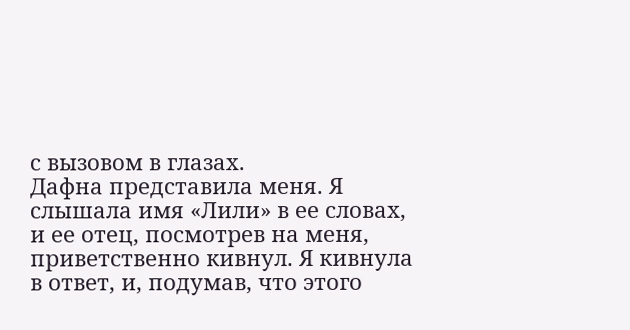с вызовом в глазах.
Дафна представила меня. Я слышала имя «Лили» в ее словах, и ее отец, посмотрев на меня, приветственно кивнул. Я кивнула в ответ, и, подумав, что этого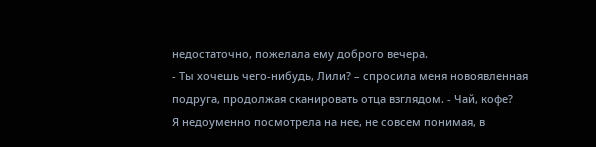недостаточно, пожелала ему доброго вечера.
- Ты хочешь чего-нибудь, Лили? – спросила меня новоявленная подруга, продолжая сканировать отца взглядом. - Чай, кофе?
Я недоуменно посмотрела на нее, не совсем понимая, в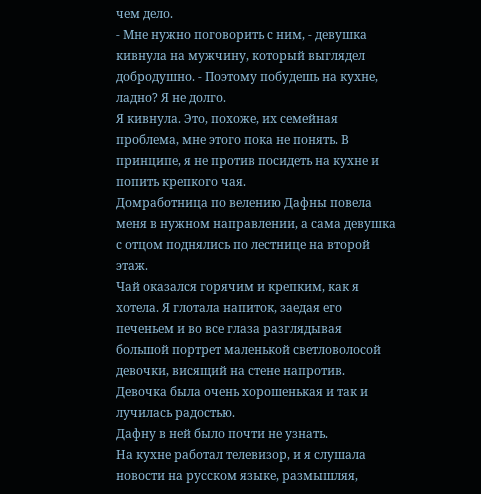чем дело.
- Мне нужно поговорить с ним, - девушка кивнула на мужчину, который выглядел добродушно. - Поэтому побудешь на кухне, ладно? Я не долго.
Я кивнула. Это, похоже, их семейная проблема, мне этого пока не понять. В принципе, я не против посидеть на кухне и попить крепкого чая.
Домработница по велению Дафны повела меня в нужном направлении, а сама девушка с отцом поднялись по лестнице на второй этаж.
Чай оказался горячим и крепким, как я хотела. Я глотала напиток, заедая его печеньем и во все глаза разглядывая большой портрет маленькой светловолосой девочки, висящий на стене напротив. Девочка была очень хорошенькая и так и лучилась радостью.
Дафну в ней было почти не узнать.
На кухне работал телевизор, и я слушала новости на русском языке, размышляя,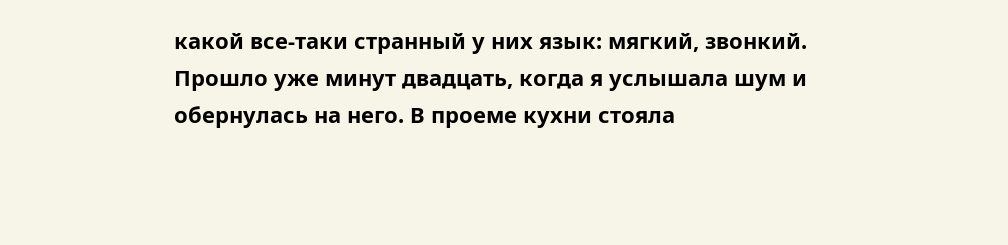какой все-таки странный у них язык: мягкий, звонкий.
Прошло уже минут двадцать, когда я услышала шум и обернулась на него. В проеме кухни стояла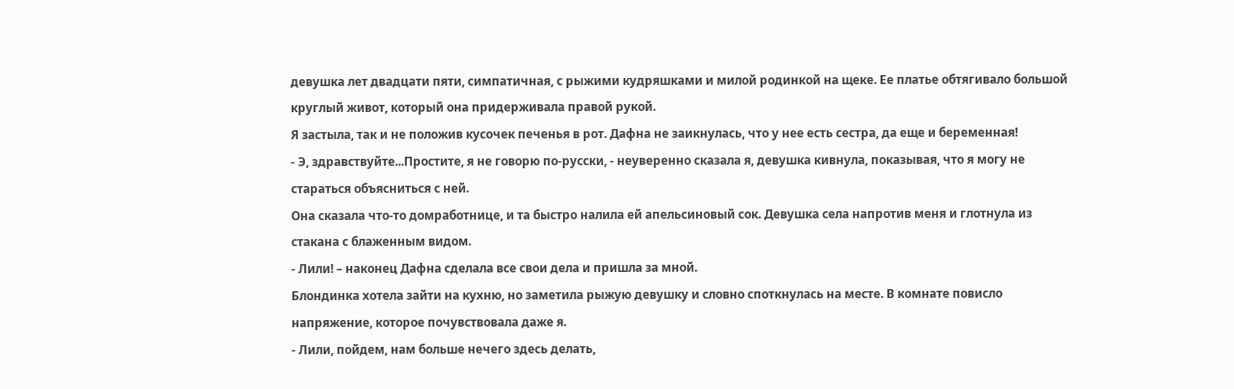девушка лет двадцати пяти, симпатичная, с рыжими кудряшками и милой родинкой на щеке. Ее платье обтягивало большой круглый живот, который она придерживала правой рукой.
Я застыла, так и не положив кусочек печенья в рот. Дафна не заикнулась, что у нее есть сестра, да еще и беременная!
- Э, здравствуйте...Простите, я не говорю по-русски, - неуверенно сказала я, девушка кивнула, показывая, что я могу не стараться объясниться с ней.
Она сказала что-то домработнице, и та быстро налила ей апельсиновый сок. Девушка села напротив меня и глотнула из стакана с блаженным видом.
- Лили! – наконец Дафна сделала все свои дела и пришла за мной.
Блондинка хотела зайти на кухню, но заметила рыжую девушку и словно споткнулась на месте. В комнате повисло напряжение, которое почувствовала даже я.
- Лили, пойдем, нам больше нечего здесь делать,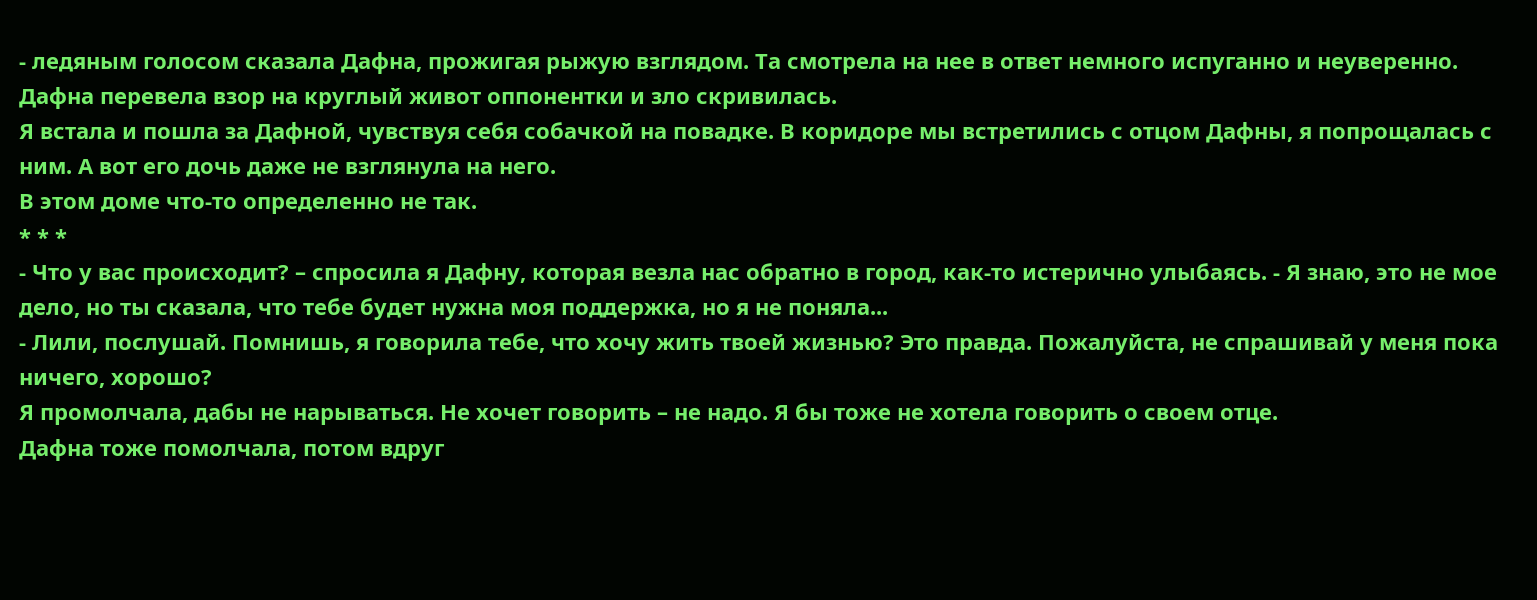- ледяным голосом сказала Дафна, прожигая рыжую взглядом. Та смотрела на нее в ответ немного испуганно и неуверенно. Дафна перевела взор на круглый живот оппонентки и зло скривилась.
Я встала и пошла за Дафной, чувствуя себя собачкой на повадке. В коридоре мы встретились с отцом Дафны, я попрощалась с ним. А вот его дочь даже не взглянула на него.
В этом доме что-то определенно не так.
* * *
- Что у вас происходит? – спросила я Дафну, которая везла нас обратно в город, как-то истерично улыбаясь. - Я знаю, это не мое дело, но ты сказала, что тебе будет нужна моя поддержка, но я не поняла...
- Лили, послушай. Помнишь, я говорила тебе, что хочу жить твоей жизнью? Это правда. Пожалуйста, не спрашивай у меня пока ничего, хорошо?
Я промолчала, дабы не нарываться. Не хочет говорить – не надо. Я бы тоже не хотела говорить о своем отце.
Дафна тоже помолчала, потом вдруг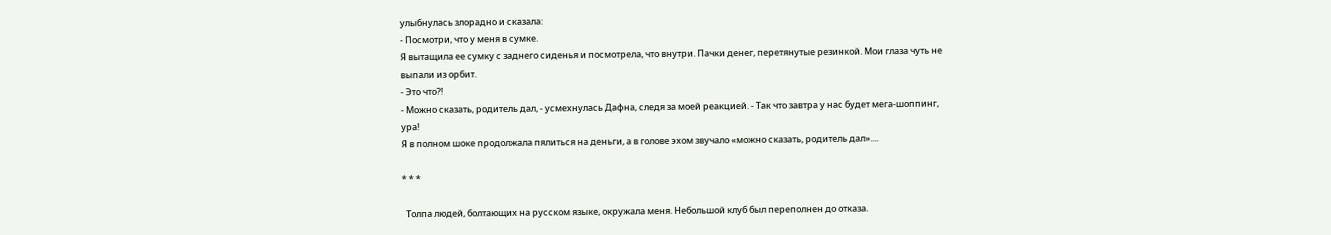улыбнулась злорадно и сказала:
- Посмотри, что у меня в сумке.
Я вытащила ее сумку с заднего сиденья и посмотрела, что внутри. Пачки денег, перетянутые резинкой. Мои глаза чуть не выпали из орбит.
- Это что?!
- Можно сказать, родитель дал, - усмехнулась Дафна, следя за моей реакцией. - Так что завтра у нас будет мега-шоппинг, ура!
Я в полном шоке продолжала пялиться на деньги, а в голове эхом звучало «можно сказать, родитель дал»....

* * *

  Толпа людей, болтающих на русском языке, окружала меня. Небольшой клуб был переполнен до отказа.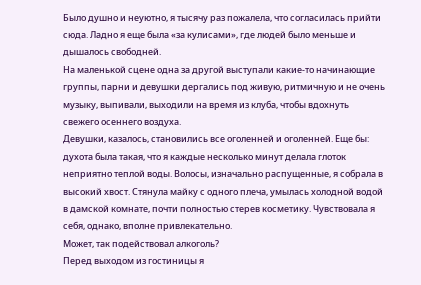Было душно и неуютно, я тысячу раз пожалела, что согласилась прийти сюда. Ладно я еще была «за кулисами», где людей было меньше и дышалось свободней.
На маленькой сцене одна за другой выступали какие-то начинающие группы, парни и девушки дергались под живую, ритмичную и не очень музыку, выпивали, выходили на время из клуба, чтобы вдохнуть свежего осеннего воздуха.
Девушки, казалось, становились все оголенней и оголенней. Еще бы: духота была такая, что я каждые несколько минут делала глоток неприятно теплой воды. Волосы, изначально распущенные, я собрала в высокий хвост. Стянула майку с одного плеча, умылась холодной водой в дамской комнате, почти полностью стерев косметику. Чувствовала я себя, однако, вполне привлекательно.
Может, так подействовал алкоголь?
Перед выходом из гостиницы я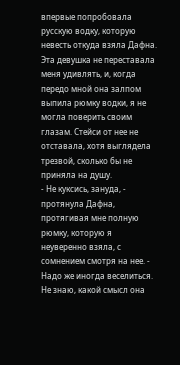впервые попробовала русскую водку, которую невесть откуда взяла Дафна. Эта девушка не переставала меня удивлять, и, когда передо мной она залпом выпила рюмку водки, я не могла поверить своим глазам. Стейси от нее не отставала, хотя выглядела трезвой, сколько бы не приняла на душу.
- Не куксись, зануда, - протянула Дафна, протягивая мне полную рюмку, которую я неуверенно взяла, с сомнением смотря на нее. - Надо же иногда веселиться.
Не знаю, какой смысл она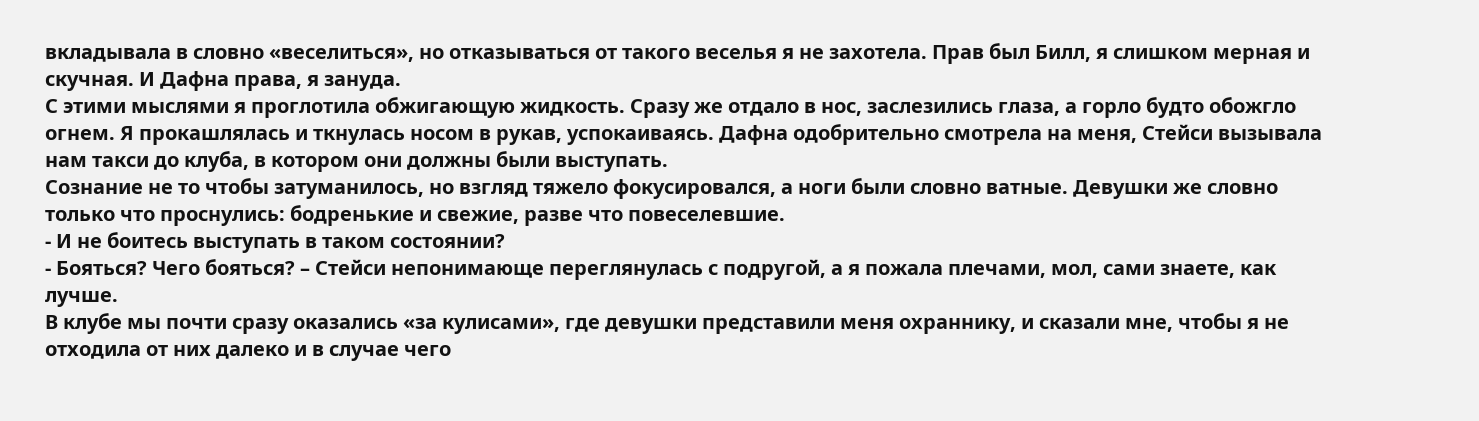вкладывала в словно «веселиться», но отказываться от такого веселья я не захотела. Прав был Билл, я слишком мерная и скучная. И Дафна права, я зануда.
С этими мыслями я проглотила обжигающую жидкость. Сразу же отдало в нос, заслезились глаза, а горло будто обожгло огнем. Я прокашлялась и ткнулась носом в рукав, успокаиваясь. Дафна одобрительно смотрела на меня, Стейси вызывала нам такси до клуба, в котором они должны были выступать.
Сознание не то чтобы затуманилось, но взгляд тяжело фокусировался, а ноги были словно ватные. Девушки же словно только что проснулись: бодренькие и свежие, разве что повеселевшие.
- И не боитесь выступать в таком состоянии?
- Бояться? Чего бояться? – Стейси непонимающе переглянулась с подругой, а я пожала плечами, мол, сами знаете, как лучше.
В клубе мы почти сразу оказались «за кулисами», где девушки представили меня охраннику, и сказали мне, чтобы я не отходила от них далеко и в случае чего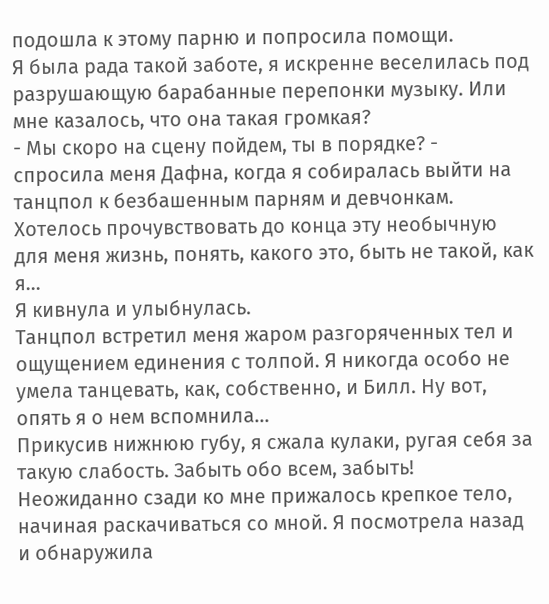подошла к этому парню и попросила помощи.
Я была рада такой заботе, я искренне веселилась под разрушающую барабанные перепонки музыку. Или мне казалось, что она такая громкая?
- Мы скоро на сцену пойдем, ты в порядке? - спросила меня Дафна, когда я собиралась выйти на танцпол к безбашенным парням и девчонкам. Хотелось прочувствовать до конца эту необычную для меня жизнь, понять, какого это, быть не такой, как я...
Я кивнула и улыбнулась.
Танцпол встретил меня жаром разгоряченных тел и ощущением единения с толпой. Я никогда особо не умела танцевать, как, собственно, и Билл. Ну вот, опять я о нем вспомнила...
Прикусив нижнюю губу, я сжала кулаки, ругая себя за такую слабость. Забыть обо всем, забыть!
Неожиданно сзади ко мне прижалось крепкое тело, начиная раскачиваться со мной. Я посмотрела назад и обнаружила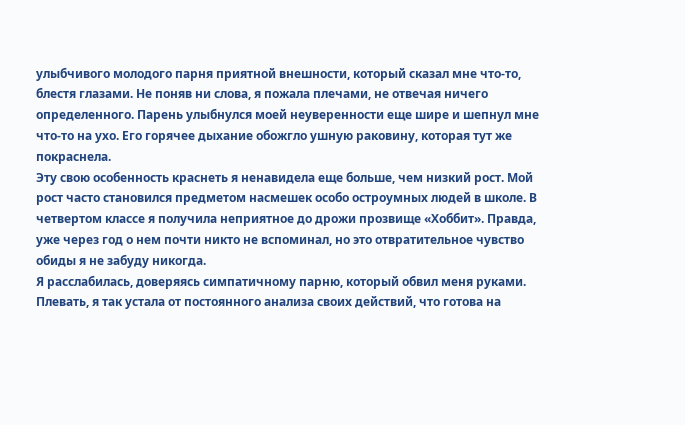улыбчивого молодого парня приятной внешности, который сказал мне что-то, блестя глазами. Не поняв ни слова, я пожала плечами, не отвечая ничего определенного. Парень улыбнулся моей неуверенности еще шире и шепнул мне что-то на ухо. Его горячее дыхание обожгло ушную раковину, которая тут же покраснела.
Эту свою особенность краснеть я ненавидела еще больше, чем низкий рост. Мой рост часто становился предметом насмешек особо остроумных людей в школе. В четвертом классе я получила неприятное до дрожи прозвище «Хоббит». Правда, уже через год о нем почти никто не вспоминал, но это отвратительное чувство обиды я не забуду никогда.
Я расслабилась, доверяясь симпатичному парню, который обвил меня руками. Плевать, я так устала от постоянного анализа своих действий, что готова на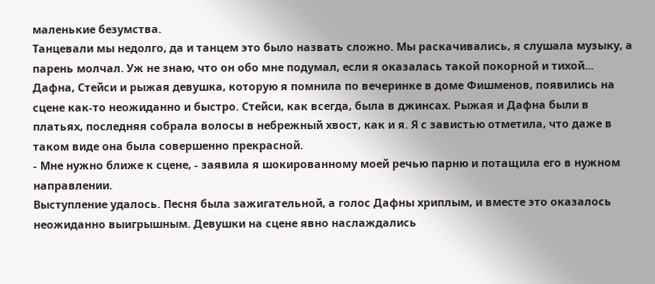маленькие безумства.
Танцевали мы недолго, да и танцем это было назвать сложно. Мы раскачивались, я слушала музыку, а парень молчал. Уж не знаю, что он обо мне подумал, если я оказалась такой покорной и тихой...
Дафна, Стейси и рыжая девушка, которую я помнила по вечеринке в доме Фишменов, появились на сцене как-то неожиданно и быстро. Стейси, как всегда, была в джинсах. Рыжая и Дафна были в платьях, последняя собрала волосы в небрежный хвост, как и я. Я с завистью отметила, что даже в таком виде она была совершенно прекрасной.
- Мне нужно ближе к сцене, - заявила я шокированному моей речью парню и потащила его в нужном направлении.
Выступление удалось. Песня была зажигательной, а голос Дафны хриплым, и вместе это оказалось неожиданно выигрышным. Девушки на сцене явно наслаждались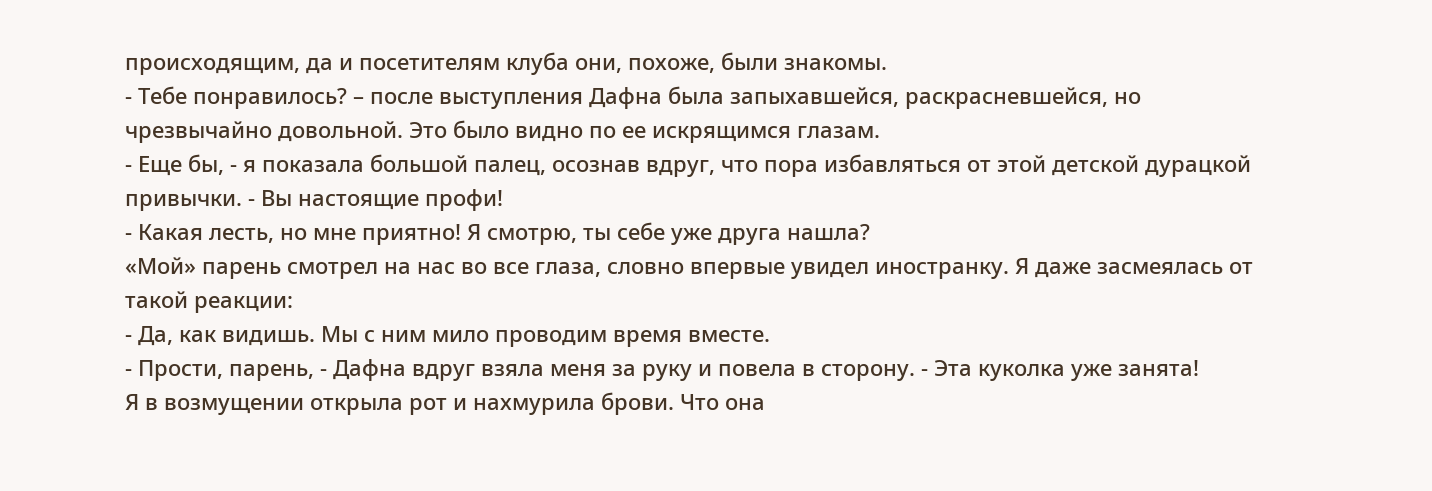происходящим, да и посетителям клуба они, похоже, были знакомы.
- Тебе понравилось? – после выступления Дафна была запыхавшейся, раскрасневшейся, но чрезвычайно довольной. Это было видно по ее искрящимся глазам.
- Еще бы, - я показала большой палец, осознав вдруг, что пора избавляться от этой детской дурацкой привычки. - Вы настоящие профи!
- Какая лесть, но мне приятно! Я смотрю, ты себе уже друга нашла?
«Мой» парень смотрел на нас во все глаза, словно впервые увидел иностранку. Я даже засмеялась от такой реакции:
- Да, как видишь. Мы с ним мило проводим время вместе.
- Прости, парень, - Дафна вдруг взяла меня за руку и повела в сторону. - Эта куколка уже занята!
Я в возмущении открыла рот и нахмурила брови. Что она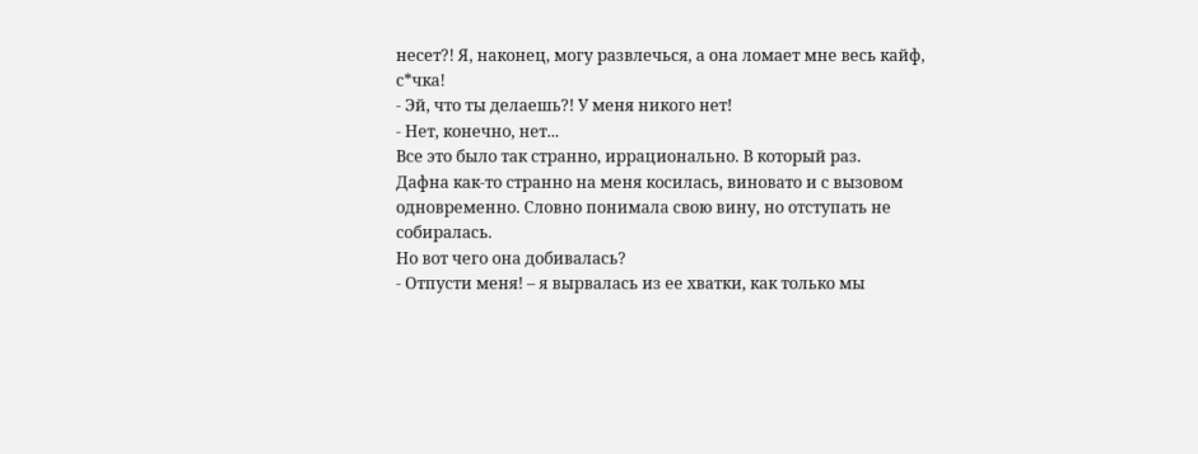несет?! Я, наконец, могу развлечься, а она ломает мне весь кайф, с*чка!
- Эй, что ты делаешь?! У меня никого нет!
- Нет, конечно, нет...
Все это было так странно, иррационально. В который раз.
Дафна как-то странно на меня косилась, виновато и с вызовом одновременно. Словно понимала свою вину, но отступать не собиралась.
Но вот чего она добивалась?
- Отпусти меня! – я вырвалась из ее хватки, как только мы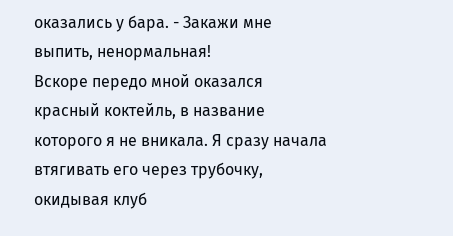оказались у бара. - Закажи мне выпить, ненормальная!
Вскоре передо мной оказался красный коктейль, в название которого я не вникала. Я сразу начала втягивать его через трубочку, окидывая клуб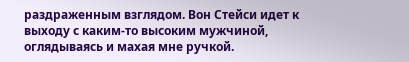раздраженным взглядом. Вон Стейси идет к выходу с каким-то высоким мужчиной, оглядываясь и махая мне ручкой.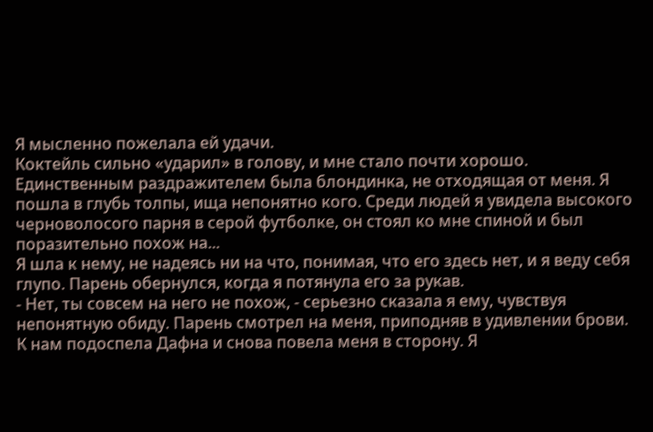Я мысленно пожелала ей удачи.
Коктейль сильно «ударил» в голову, и мне стало почти хорошо. Единственным раздражителем была блондинка, не отходящая от меня. Я пошла в глубь толпы, ища непонятно кого. Среди людей я увидела высокого черноволосого парня в серой футболке, он стоял ко мне спиной и был поразительно похож на...
Я шла к нему, не надеясь ни на что, понимая, что его здесь нет, и я веду себя глупо. Парень обернулся, когда я потянула его за рукав.
- Нет, ты совсем на него не похож, - серьезно сказала я ему, чувствуя непонятную обиду. Парень смотрел на меня, приподняв в удивлении брови.
К нам подоспела Дафна и снова повела меня в сторону. Я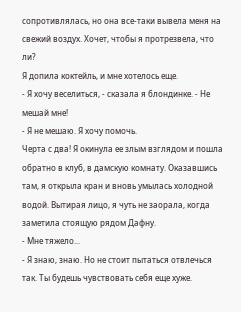сопротивлялась, но она все-таки вывела меня на свежий воздух. Хочет, чтобы я протрезвела, что ли?
Я допила коктейль, и мне хотелось еще.
- Я хочу веселиться, - сказала я блондинке. - Не мешай мне!
- Я не мешаю. Я хочу помочь.
Черта с два! Я окинула ее злым взглядом и пошла обратно в клуб, в дамскую комнату. Оказавшись там, я открыла кран и вновь умылась холодной водой. Вытирая лицо, я чуть не заорала, когда заметила стоящую рядом Дафну.
- Мне тяжело...
- Я знаю, знаю. Но не стоит пытаться отвлечься так. Ты будешь чувствовать себя еще хуже.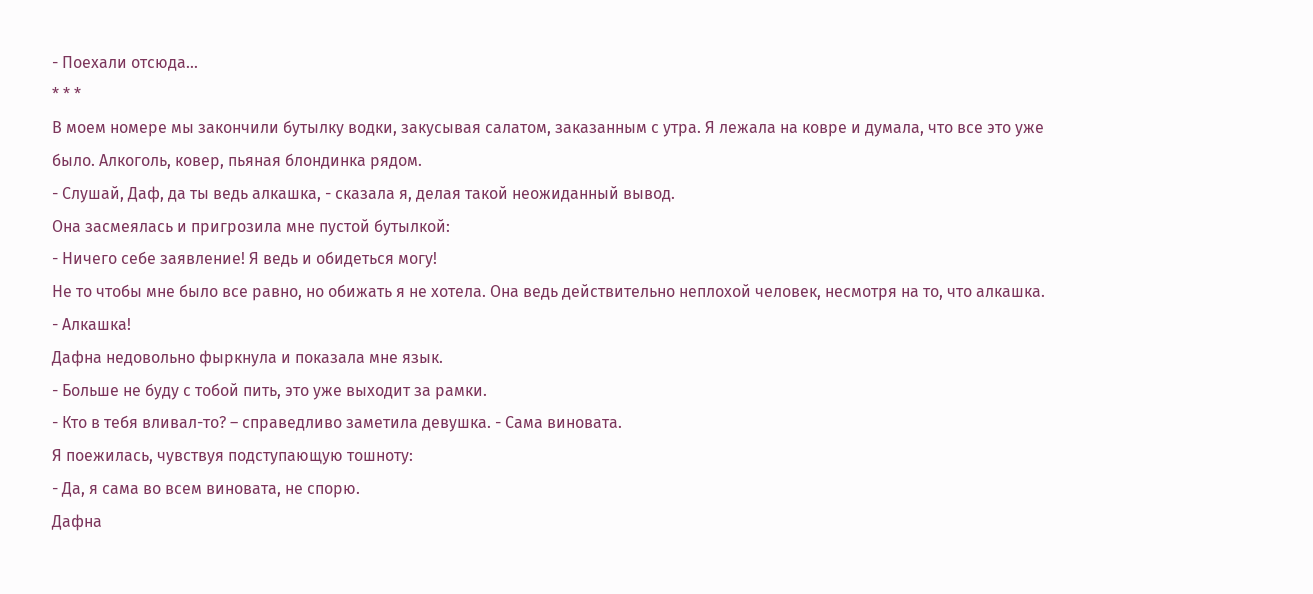- Поехали отсюда...
* * *
В моем номере мы закончили бутылку водки, закусывая салатом, заказанным с утра. Я лежала на ковре и думала, что все это уже было. Алкоголь, ковер, пьяная блондинка рядом.
- Слушай, Даф, да ты ведь алкашка, - сказала я, делая такой неожиданный вывод.
Она засмеялась и пригрозила мне пустой бутылкой:
- Ничего себе заявление! Я ведь и обидеться могу!
Не то чтобы мне было все равно, но обижать я не хотела. Она ведь действительно неплохой человек, несмотря на то, что алкашка.
- Алкашка!
Дафна недовольно фыркнула и показала мне язык.
- Больше не буду с тобой пить, это уже выходит за рамки.
- Кто в тебя вливал-то? – справедливо заметила девушка. - Сама виновата.
Я поежилась, чувствуя подступающую тошноту:
- Да, я сама во всем виновата, не спорю.
Дафна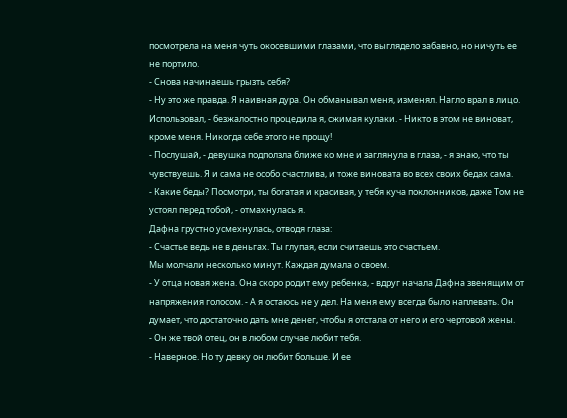посмотрела на меня чуть окосевшими глазами, что выглядело забавно, но ничуть ее не портило.
- Снова начинаешь грызть себя?
- Ну это же правда. Я наивная дура. Он обманывал меня, изменял. Нагло врал в лицо. Использовал, - безжалостно процедила я, сжимая кулаки. - Никто в этом не виноват, кроме меня. Никогда себе этого не прощу!
- Послушай, - девушка подползла ближе ко мне и заглянула в глаза, - я знаю, что ты чувствуешь. Я и сама не особо счастлива, и тоже виновата во всех своих бедах сама.
- Какие беды? Посмотри, ты богатая и красивая, у тебя куча поклонников, даже Том не устоял перед тобой, - отмахнулась я.
Дафна грустно усмехнулась, отводя глаза:
- Счастье ведь не в деньгах. Ты глупая, если считаешь это счастьем.
Мы молчали несколько минут. Каждая думала о своем.
- У отца новая жена. Она скоро родит ему ребенка, - вдруг начала Дафна звенящим от напряжения голосом. - А я остаюсь не у дел. На меня ему всегда было наплевать. Он думает, что достаточно дать мне денег, чтобы я отстала от него и его чертовой жены.
- Он же твой отец, он в любом случае любит тебя.
- Наверное. Но ту девку он любит больше. И ее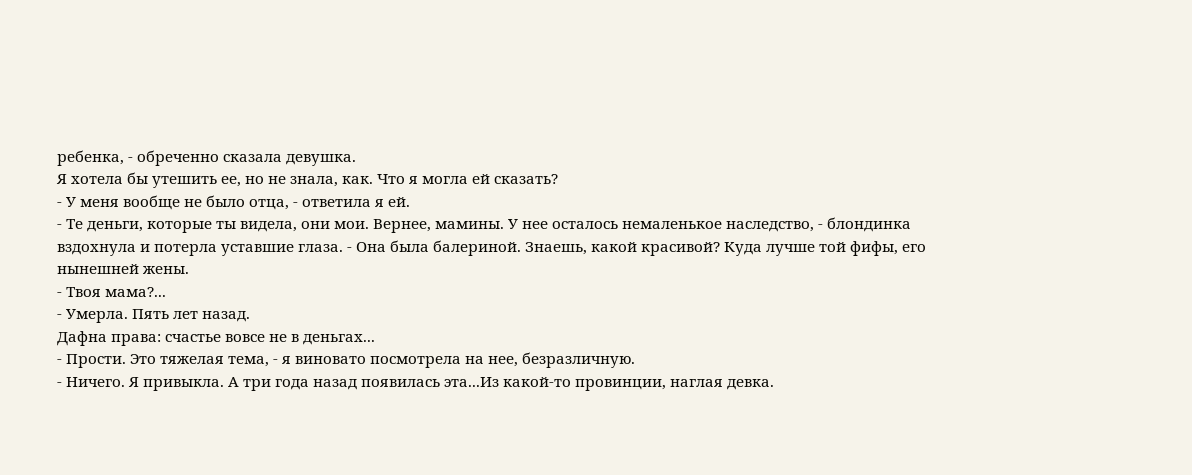ребенка, - обреченно сказала девушка.
Я хотела бы утешить ее, но не знала, как. Что я могла ей сказать?
- У меня вообще не было отца, - ответила я ей.
- Те деньги, которые ты видела, они мои. Вернее, мамины. У нее осталось немаленькое наследство, - блондинка вздохнула и потерла уставшие глаза. - Она была балериной. Знаешь, какой красивой? Куда лучше той фифы, его нынешней жены.
- Твоя мама?...
- Умерла. Пять лет назад.
Дафна права: счастье вовсе не в деньгах...
- Прости. Это тяжелая тема, - я виновато посмотрела на нее, безразличную.
- Ничего. Я привыкла. А три года назад появилась эта...Из какой-то провинции, наглая девка.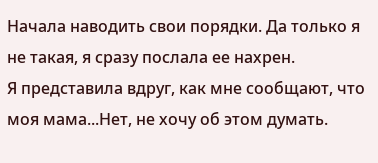Начала наводить свои порядки. Да только я не такая, я сразу послала ее нахрен.
Я представила вдруг, как мне сообщают, что моя мама...Нет, не хочу об этом думать.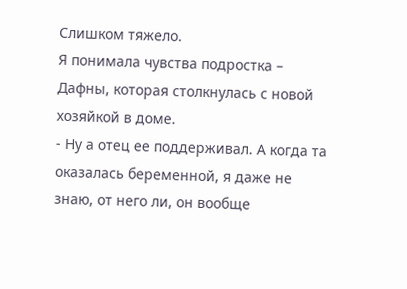Слишком тяжело.
Я понимала чувства подростка – Дафны, которая столкнулась с новой хозяйкой в доме.
- Ну а отец ее поддерживал. А когда та оказалась беременной, я даже не знаю, от него ли, он вообще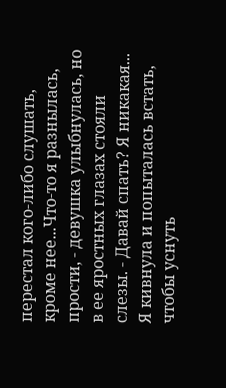перестал кого-либо слушать, кроме нее...Что-то я разнылась, прости, - девушка улыбнулась, но в ее яростных глазах стояли слезы. - Давай спать? Я никакая...
Я кивнула и попыталась встать, чтобы уснуть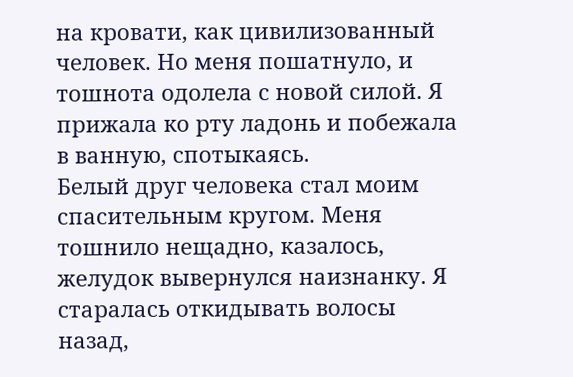на кровати, как цивилизованный человек. Но меня пошатнуло, и тошнота одолела с новой силой. Я прижала ко рту ладонь и побежала в ванную, спотыкаясь.
Белый друг человека стал моим спасительным кругом. Меня тошнило нещадно, казалось, желудок вывернулся наизнанку. Я старалась откидывать волосы назад,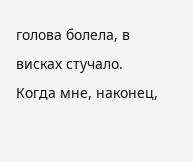голова болела, в висках стучало.
Когда мне, наконец,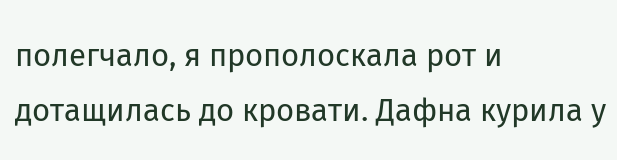полегчало, я прополоскала рот и дотащилась до кровати. Дафна курила у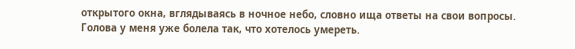открытого окна, вглядываясь в ночное небо, словно ища ответы на свои вопросы.
Голова у меня уже болела так, что хотелось умереть.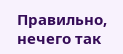Правильно, нечего так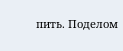пить. Поделом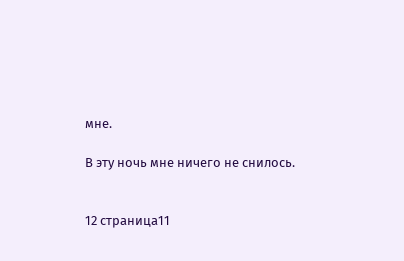мне.

В эту ночь мне ничего не снилось.


12 страница11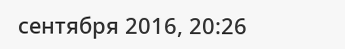сентября 2016, 20:26